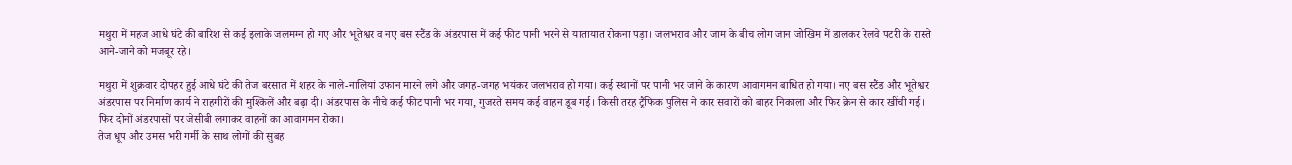मथुरा में महज आधे घंटे की बारिश से कई इलाके जलमग्न हो गए और भूतेश्वर व नए बस स्टैंड के अंडरपास में कई फीट पानी भरने से यातायात रोकना पड़ा। जलभराव और जाम के बीच लोग जान जोखिम में डालकर रेलवे पटरी के रास्ते आने-जाने को मजबूर रहे।

मथुरा में शुक्रवार दोपहर हुई आधे घंटे की तेज बरसात में शहर के नाले-नालियां उफान मारने लगे और जगह-जगह भयंकर जलभराव हो गया। कई स्थानों पर पानी भर जाने के कारण आवागमन बाधित हो गया। नए बस स्टैंड और भूतेश्वर अंडरपास पर निर्माण कार्य ने राहगीरों की मुश्किलें और बढ़ा दी। अंडरपास के नीचे कई फीट पानी भर गया, गुजरते समय कई वाहन डूब गई। किसी तरह ट्रैफिक पुलिस ने कार सवारों को बाहर निकाला और फिर क्रेन से कार खींची गई। फिर दोनों अंडरपासों पर जेसीबी लगाकर वाहनों का आवागमन रोका।
तेज धूप और उमस भरी गर्मी के साथ लोगों की सुबह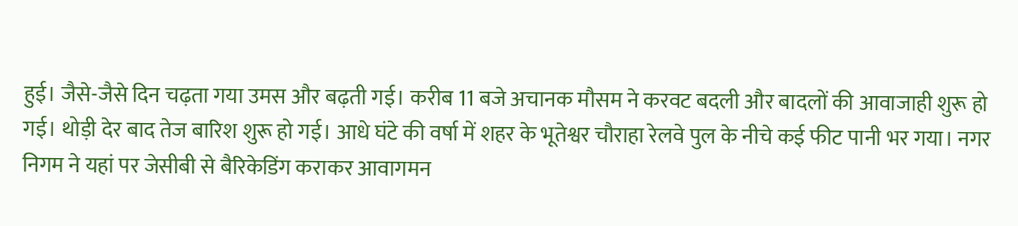हुई। जैसे-जैसे दिन चढ़ता गया उमस और बढ़ती गई। करीब 11 बजे अचानक मौसम ने करवट बदली और बादलों की आवाजाही शुरू हो गई। थोड़ी देर बाद तेज बारिश शुरू हो गई। आधे घंटे की वर्षा में शहर के भूतेश्वर चौराहा रेलवे पुल के नीचे कई फीट पानी भर गया। नगर निगम ने यहां पर जेसीबी से बैरिकेडिंग कराकर आवागमन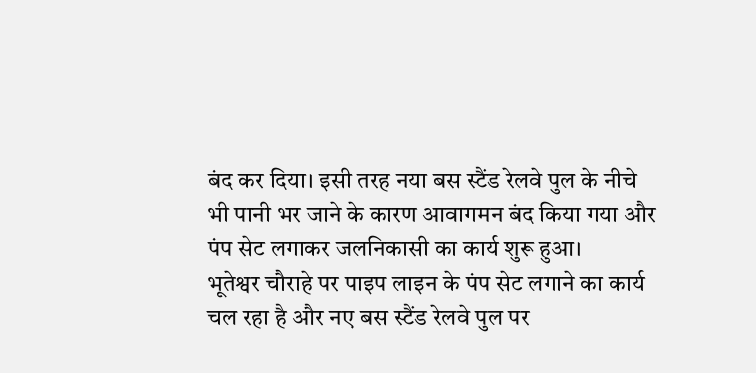बंद कर दिया। इसी तरह नया बस स्टैंड रेलवे पुल के नीचे भी पानी भर जाने के कारण आवागमन बंद किया गया और पंप सेट लगाकर जलनिकासी का कार्य शुरू हुआ।
भूतेश्वर चौराहे पर पाइप लाइन के पंप सेट लगाने का कार्य चल रहा है और नए बस स्टैंड रेलवे पुल पर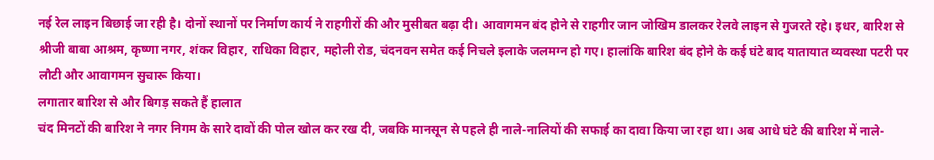नई रेल लाइन बिछाई जा रही है। दोनों स्थानों पर निर्माण कार्य ने राहगीरों की और मुसीबत बढ़ा दी। आवागमन बंद होने से राहगीर जान जोखिम डालकर रेलवे लाइन से गुजरते रहे। इधर, बारिश से श्रीजी बाबा आश्रम, कृष्णा नगर, शंकर विहार, राधिका विहार, महोली रोड, चंदनवन समेत कई निचले इलाके जलमग्न हो गए। हालांकि बारिश बंद होने के कई घंटे बाद यातायात व्यवस्था पटरी पर लौटी और आवागमन सुचारू किया।
लगातार बारिश से और बिगड़ सकते हैं हालात
चंद मिनटों की बारिश ने नगर निगम के सारे दावों की पोल खोल कर रख दी, जबकि मानसून से पहले ही नाले-नालियों की सफाई का दावा किया जा रहा था। अब आधे घंटे की बारिश में नाले-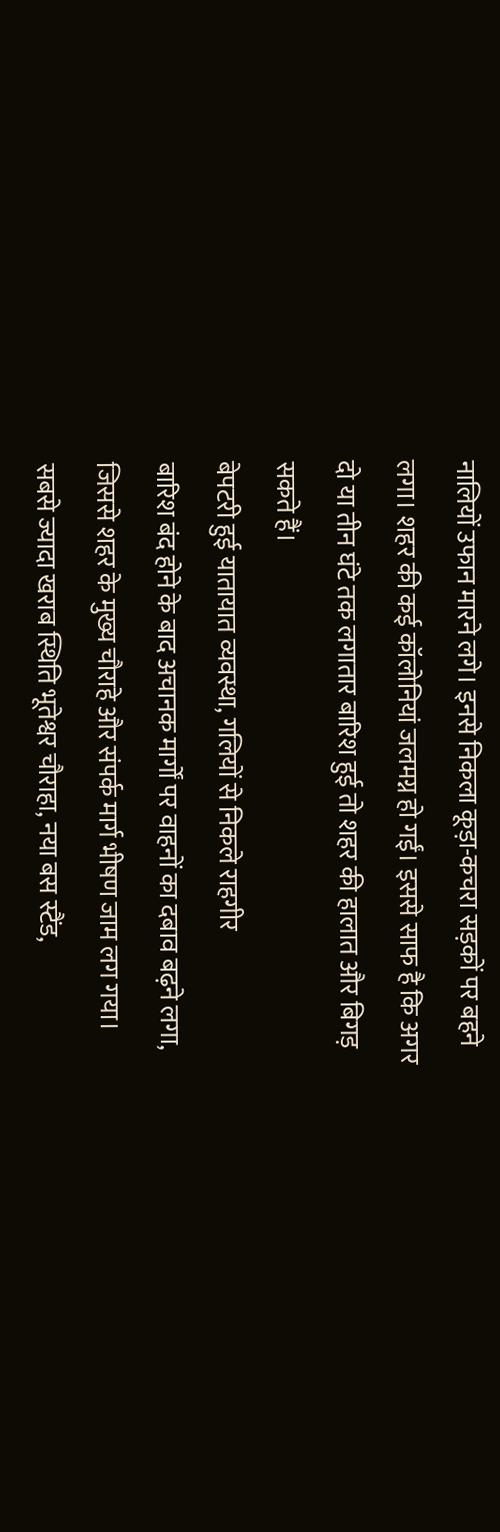नालियों उफान मारने लगे। इनसे निकला कूड़ा-कचरा सड़कों पर बहने लगा। शहर की कई कॉलोनियां जलमग्न हो गईं। इससे साफ है कि अगर दो या तीन घंटे तक लगातार बारिश हुई तो शहर की हालात और बिगड़ सकते हैं।
बेपटरी हुई यातायात व्यवस्था, गलियों से निकले राहगीर
बारिश बंद होने के बाद अचानक मार्गों पर वाहनों का दबाव बढ़ने लगा, जिससे शहर के मुख्य चौराहे और संपर्क मार्ग भीषण जाम लग गया। सबसे ज्यादा खराब स्थिति भूतेश्वर चौराहा, नया बस स्टैंड,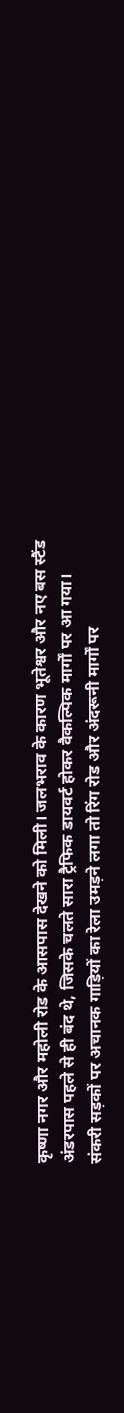कृष्णा नगर और महोली रोड के आसपास देखने को मिली। जलभराव के कारण भूतेश्वर और नए बस स्टैंड अंडरपास पहले से ही बंद थे, जिसके चलते सारा ट्रैफिक डायवर्ट होकर वैकल्पिक मार्गों पर आ गया। संकरी सड़कों पर अचानक गाड़ियों का रेला उमड़ने लगा तो रिंग रोड और अंदरूनी मार्गों पर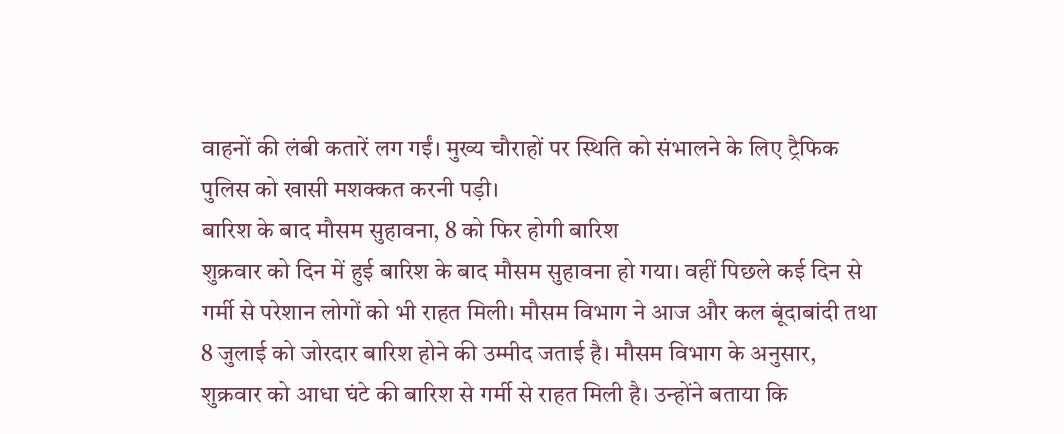वाहनों की लंबी कतारें लग गईं। मुख्य चौराहों पर स्थिति को संभालने के लिए ट्रैफिक पुलिस को खासी मशक्कत करनी पड़ी।
बारिश के बाद मौसम सुहावना, 8 को फिर होगी बारिश
शुक्रवार को दिन में हुई बारिश के बाद मौसम सुहावना हो गया। वहीं पिछले कई दिन से गर्मी से परेशान लोगों को भी राहत मिली। मौसम विभाग ने आज और कल बूंदाबांदी तथा 8 जुलाई को जोरदार बारिश होने की उम्मीद जताई है। मौसम विभाग के अनुसार, शुक्रवार को आधा घंटे की बारिश से गर्मी से राहत मिली है। उन्होंने बताया कि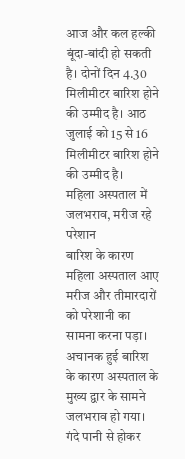आज और कल हल्की बूंदा-बांदी हो सकती है। दोनों दिन 4.30 मिलीमीटर बारिश होने की उम्मीद है। आठ जुलाई को 15 से 16 मिलीमीटर बारिश होने की उम्मीद है।
महिला अस्पताल में जलभराव, मरीज रहे परेशान
बारिश के कारण महिला अस्पताल आए मरीज और तीमारदारों को परेशानी का सामना करना पड़ा। अचानक हुई बारिश के कारण अस्पताल के मुख्य द्वार के सामने जलभराव हो गया। गंदे पानी से होकर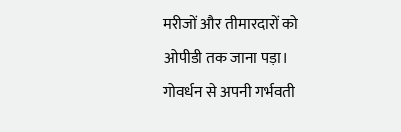मरीजों और तीमारदारों को ओपीडी तक जाना पड़ा। गोवर्धन से अपनी गर्भवती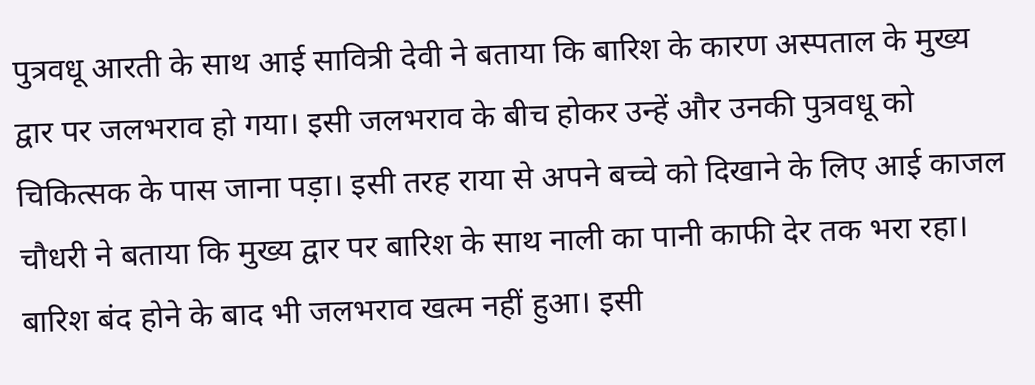पुत्रवधू आरती के साथ आई सावित्री देवी ने बताया कि बारिश के कारण अस्पताल के मुख्य द्वार पर जलभराव हो गया। इसी जलभराव के बीच होकर उन्हें और उनकी पुत्रवधू को चिकित्सक के पास जाना पड़ा। इसी तरह राया से अपने बच्चे को दिखाने के लिए आई काजल चौधरी ने बताया कि मुख्य द्वार पर बारिश के साथ नाली का पानी काफी देर तक भरा रहा। बारिश बंद होने के बाद भी जलभराव खत्म नहीं हुआ। इसी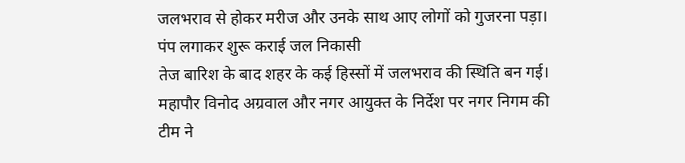जलभराव से होकर मरीज और उनके साथ आए लोगों को गुजरना पड़ा।
पंप लगाकर शुरू कराई जल निकासी
तेज बारिश के बाद शहर के कई हिस्सों में जलभराव की स्थिति बन गई। महापौर विनोद अग्रवाल और नगर आयुक्त के निर्देश पर नगर निगम की टीम ने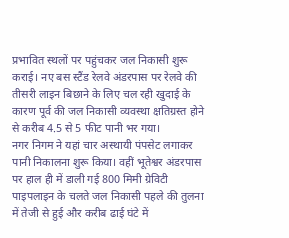प्रभावित स्थलों पर पहुंचकर जल निकासी शुरू कराई। नए बस स्टैंड रेलवे अंडरपास पर रेलवे की तीसरी लाइन बिछाने के लिए चल रही खुदाई के कारण पूर्व की जल निकासी व्यवस्था क्षतिग्रस्त होने से करीब 4.5 से 5 फीट पानी भर गया।
नगर निगम ने यहां चार अस्थायी पंपसेट लगाकर पानी निकालना शुरू किया। वहीं भूतेश्वर अंडरपास पर हाल ही में डाली गई 800 मिमी ग्रेविटी पाइपलाइन के चलते जल निकासी पहले की तुलना में तेजी से हुई और करीब ढाई घंटे में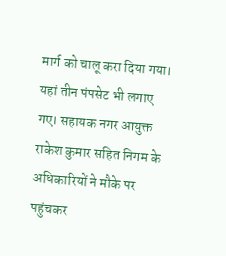मार्ग को चालू करा दिया गया। यहां तीन पंपसेट भी लगाए गए। सहायक नगर आयुक्त राकेश कुमार सहित निगम के अधिकारियों ने मौके पर पहुंचकर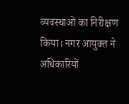व्यवस्थाओं का निरीक्षण किया। नगर आयुक्त ने अधिकारियों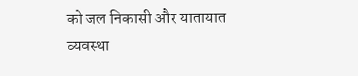को जल निकासी और यातायात व्यवस्था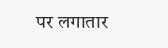पर लगातार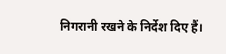निगरानी रखने के निर्देश दिए हैं।